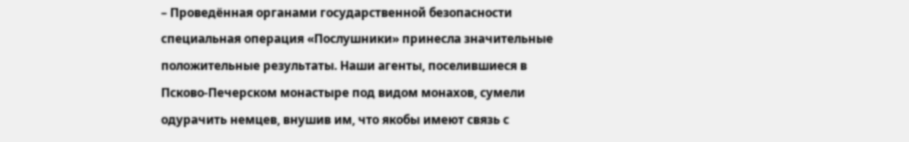– Проведённая органами государственной безопасности специальная операция «Послушники» принесла значительные положительные результаты. Наши агенты, поселившиеся в Псково-Печерском монастыре под видом монахов, сумели одурачить немцев, внушив им, что якобы имеют связь с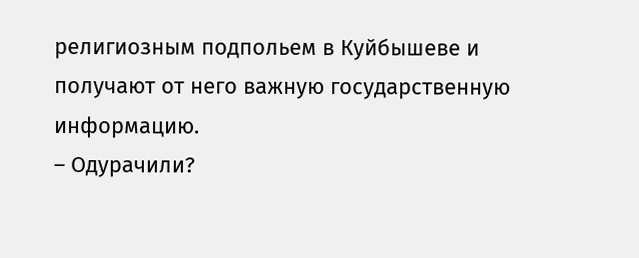религиозным подпольем в Куйбышеве и получают от него важную государственную информацию.
– Одурачили?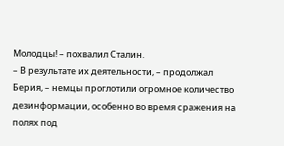Молодцы! – похвалил Сталин.
– В результате их деятельности, – продолжал Берия, – немцы проглотили огромное количество дезинформации, особенно во время сражения на полях под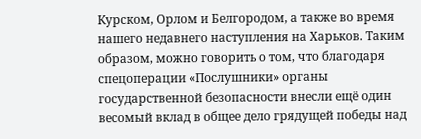Курском, Орлом и Белгородом, а также во время нашего недавнего наступления на Харьков. Таким образом, можно говорить о том, что благодаря спецоперации «Послушники» органы государственной безопасности внесли ещё один весомый вклад в общее дело грядущей победы над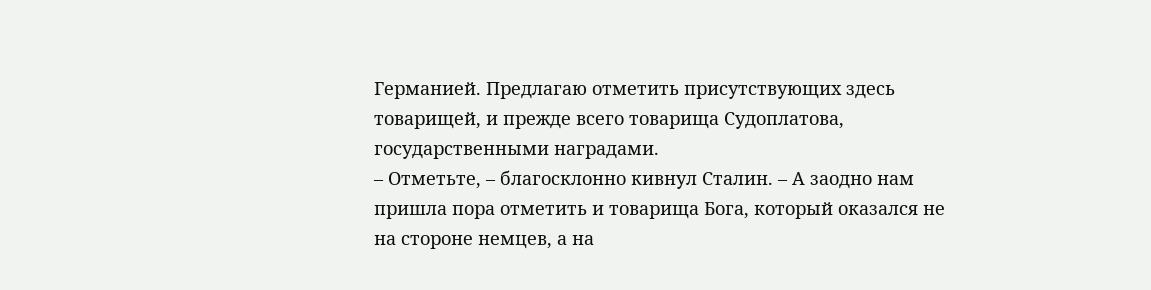Германией. Предлагаю отметить присутствующих здесь товарищей, и прежде всего товарища Судоплатова, государственными наградами.
– Отметьте, – благосклонно кивнул Сталин. – А заодно нам пришла пора отметить и товарища Бога, который оказался не на стороне немцев, а на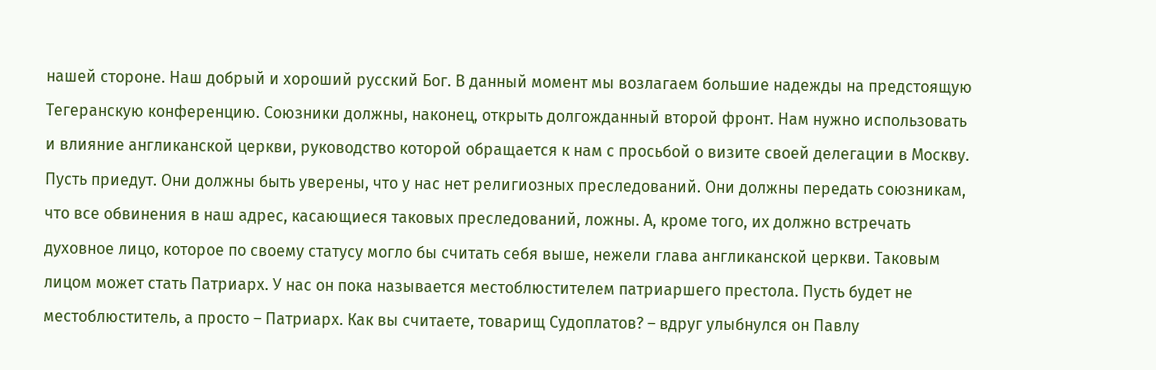нашей стороне. Наш добрый и хороший русский Бог. В данный момент мы возлагаем большие надежды на предстоящую Тегеранскую конференцию. Союзники должны, наконец, открыть долгожданный второй фронт. Нам нужно использовать и влияние англиканской церкви, руководство которой обращается к нам с просьбой о визите своей делегации в Москву. Пусть приедут. Они должны быть уверены, что у нас нет религиозных преследований. Они должны передать союзникам, что все обвинения в наш адрес, касающиеся таковых преследований, ложны. А, кроме того, их должно встречать духовное лицо, которое по своему статусу могло бы считать себя выше, нежели глава англиканской церкви. Таковым лицом может стать Патриарх. У нас он пока называется местоблюстителем патриаршего престола. Пусть будет не местоблюститель, а просто – Патриарх. Как вы считаете, товарищ Судоплатов? – вдруг улыбнулся он Павлу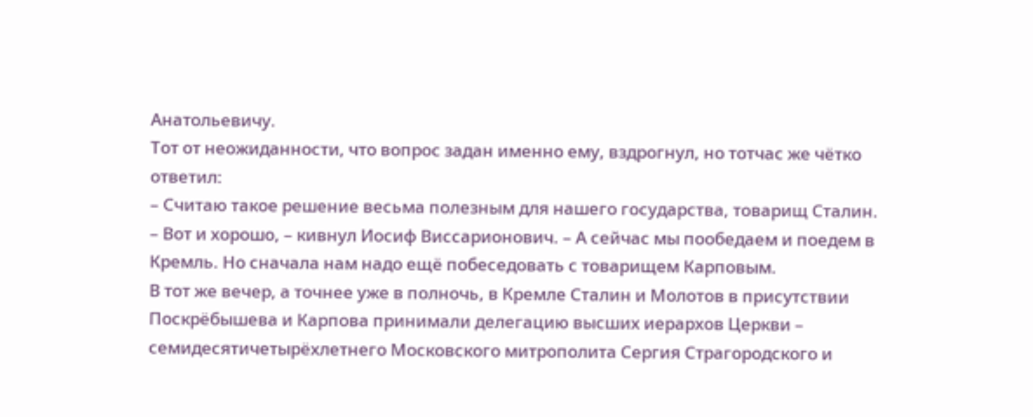Анатольевичу.
Тот от неожиданности, что вопрос задан именно ему, вздрогнул, но тотчас же чётко ответил:
– Считаю такое решение весьма полезным для нашего государства, товарищ Сталин.
– Вот и хорошо, – кивнул Иосиф Виссарионович. – А сейчас мы пообедаем и поедем в Кремль. Но сначала нам надо ещё побеседовать с товарищем Карповым.
В тот же вечер, а точнее уже в полночь, в Кремле Сталин и Молотов в присутствии Поскрёбышева и Карпова принимали делегацию высших иерархов Церкви – семидесятичетырёхлетнего Московского митрополита Сергия Страгородского и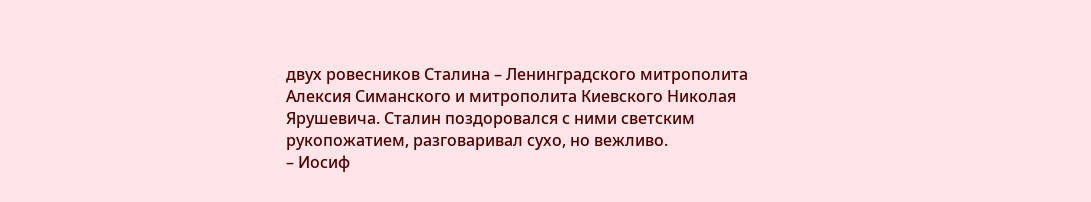двух ровесников Сталина – Ленинградского митрополита Алексия Симанского и митрополита Киевского Николая Ярушевича. Сталин поздоровался с ними светским рукопожатием, разговаривал сухо, но вежливо.
– Иосиф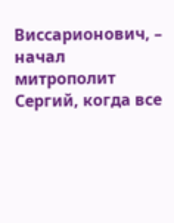Виссарионович, – начал митрополит Сергий, когда все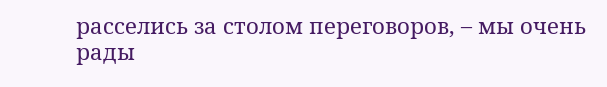расселись за столом переговоров, – мы очень рады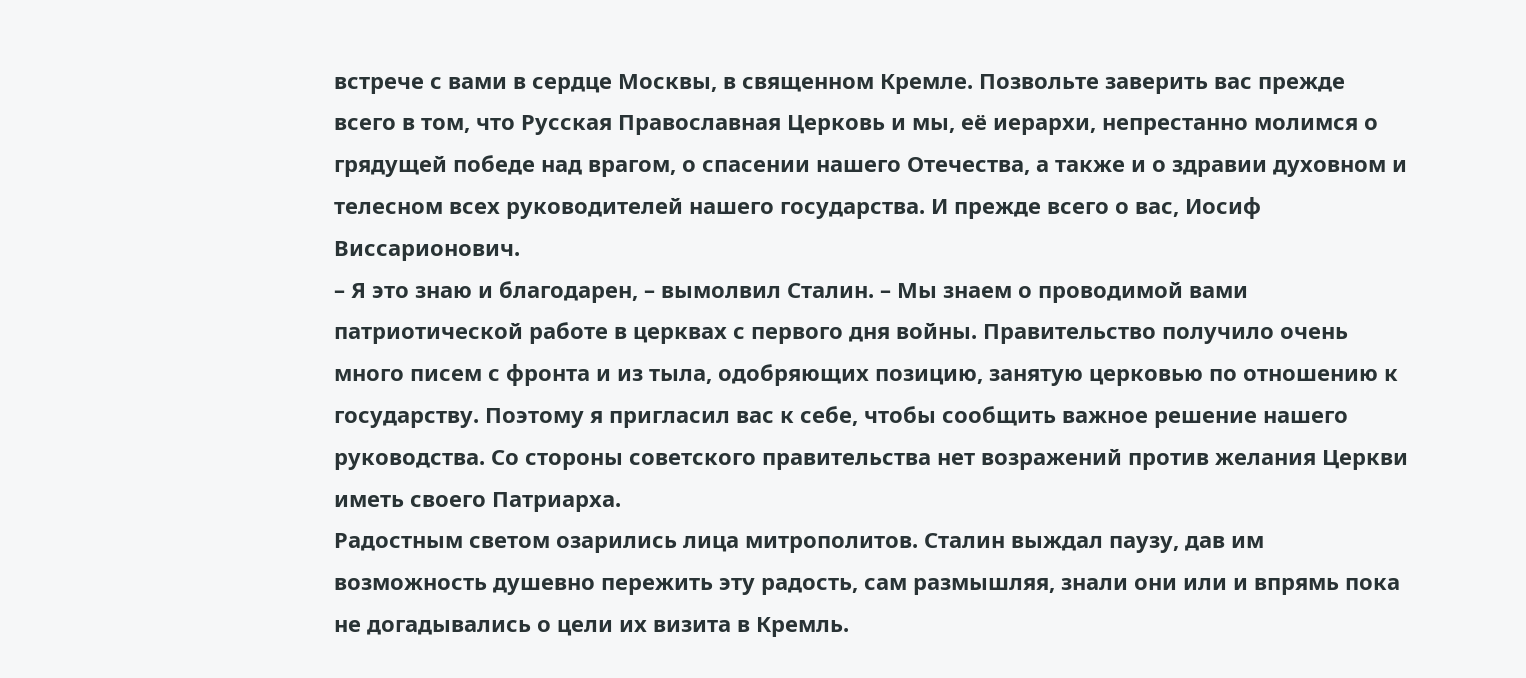встрече с вами в сердце Москвы, в священном Кремле. Позвольте заверить вас прежде всего в том, что Русская Православная Церковь и мы, её иерархи, непрестанно молимся о грядущей победе над врагом, о спасении нашего Отечества, а также и о здравии духовном и телесном всех руководителей нашего государства. И прежде всего о вас, Иосиф Виссарионович.
– Я это знаю и благодарен, – вымолвил Сталин. – Мы знаем о проводимой вами патриотической работе в церквах с первого дня войны. Правительство получило очень много писем с фронта и из тыла, одобряющих позицию, занятую церковью по отношению к государству. Поэтому я пригласил вас к себе, чтобы сообщить важное решение нашего руководства. Со стороны советского правительства нет возражений против желания Церкви иметь своего Патриарха.
Радостным светом озарились лица митрополитов. Сталин выждал паузу, дав им возможность душевно пережить эту радость, сам размышляя, знали они или и впрямь пока не догадывались о цели их визита в Кремль.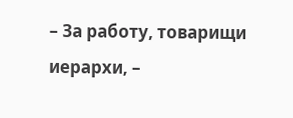– За работу, товарищи иерархи, –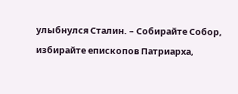улыбнулся Сталин. – Собирайте Собор, избирайте епископов Патриарха,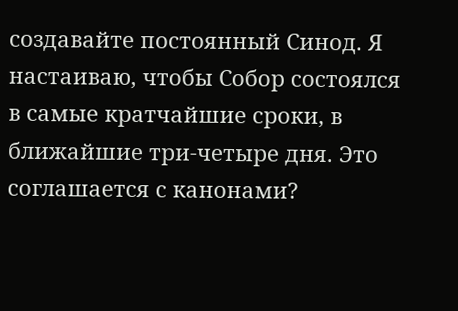создавайте постоянный Синод. Я настаиваю, чтобы Собор состоялся в самые кратчайшие сроки, в ближайшие три-четыре дня. Это соглашается с канонами?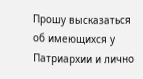Прошу высказаться об имеющихся у Патриархии и лично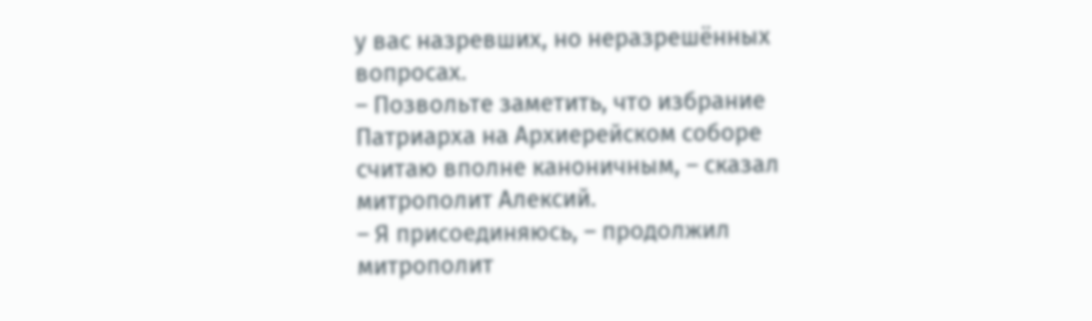у вас назревших, но неразрешённых вопросах.
– Позвольте заметить, что избрание Патриарха на Архиерейском соборе считаю вполне каноничным, – сказал митрополит Алексий.
– Я присоединяюсь, – продолжил митрополит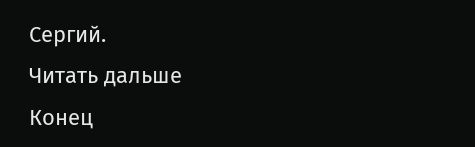Сергий.
Читать дальше
Конец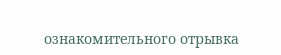ознакомительного отрывка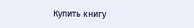Купить книгу